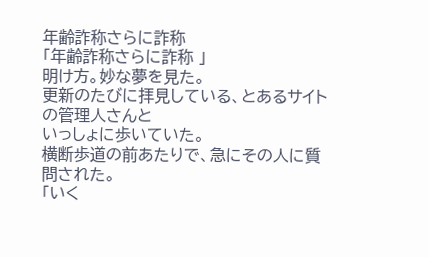年齢詐称さらに詐称
「年齢詐称さらに詐称 」
明け方。妙な夢を見た。
更新のたびに拝見している、とあるサイトの管理人さんと
いっしょに歩いていた。
横断歩道の前あたりで、急にその人に質問された。
「いく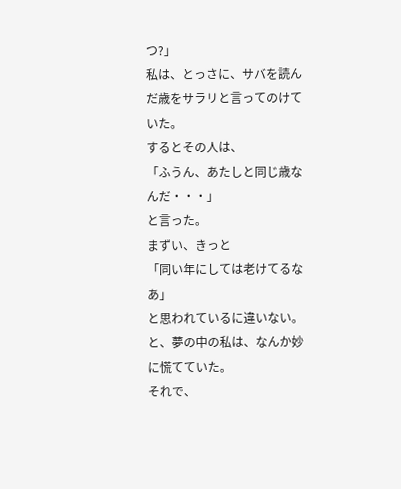つ?」
私は、とっさに、サバを読んだ歳をサラリと言ってのけていた。
するとその人は、
「ふうん、あたしと同じ歳なんだ・・・」
と言った。
まずい、きっと
「同い年にしては老けてるなあ」
と思われているに違いない。
と、夢の中の私は、なんか妙に慌てていた。
それで、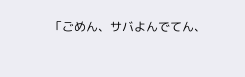「ごめん、サバよんでてん、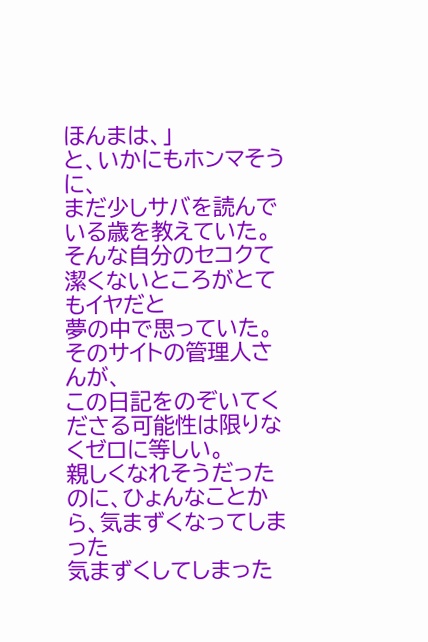ほんまは、」
と、いかにもホンマそうに、
まだ少しサバを読んでいる歳を教えていた。
そんな自分のセコクて潔くないところがとてもイヤだと
夢の中で思っていた。
そのサイトの管理人さんが、
この日記をのぞいてくださる可能性は限りなくゼロに等しい。
親しくなれそうだったのに、ひょんなことから、気まずくなってしまった
気まずくしてしまった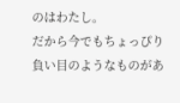のはわたし。
だから今でもちょっぴり負い目のようなものがあ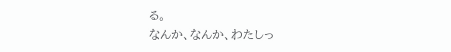る。
なんか、なんか、わたしっ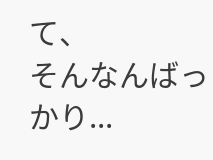て、
そんなんばっかり...